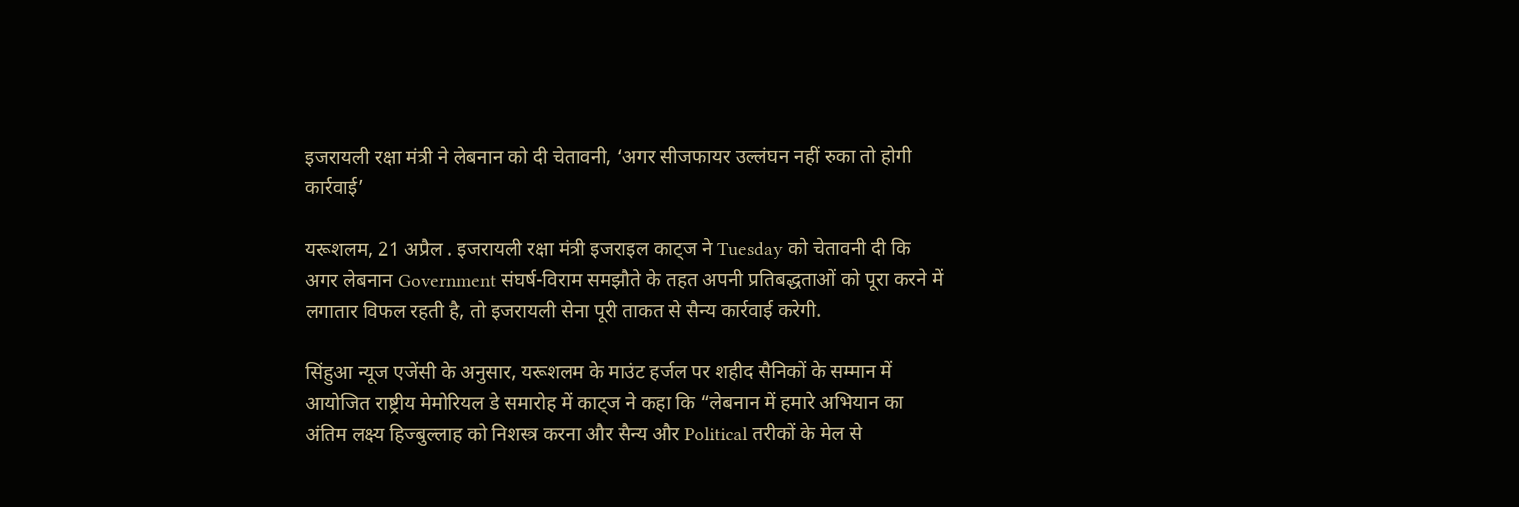इजरायली रक्षा मंत्री ने लेबनान को दी चेतावनी, ‘अगर सीजफायर उल्लंघन नहीं रुका तो होगी कार्रवाई’

यरूशलम, 21 अप्रैल . इजरायली रक्षा मंत्री इजराइल काट्ज ने Tuesday को चेतावनी दी कि अगर लेबनान Government संघर्ष-विराम समझौते के तहत अपनी प्रतिबद्धताओं को पूरा करने में लगातार विफल रहती है, तो इजरायली सेना पूरी ताकत से सैन्य कार्रवाई करेगी.

सिंहुआ न्यूज एजेंसी के अनुसार, यरूशलम के माउंट हर्जल पर शहीद सैनिकों के सम्मान में आयोजित राष्ट्रीय मेमोरियल डे समारोह में काट्ज ने कहा कि “लेबनान में हमारे अभियान का अंतिम लक्ष्य हिज्बुल्लाह को निशस्त्र करना और सैन्य और Political तरीकों के मेल से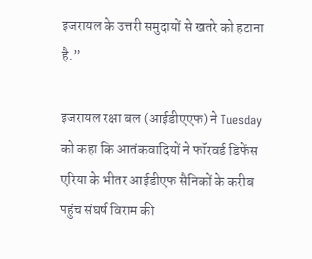इजरायल के उत्तरी समुदायों से खतरे को हटाना है.”

इजरायल रक्षा बल (आईडीएएफ) ने Tuesday को कहा कि आतंकवादियों ने फॉरवर्ड डिफेंस एरिया के भीतर आईडीएफ सैनिकों के करीब पहुंच संघर्ष विराम की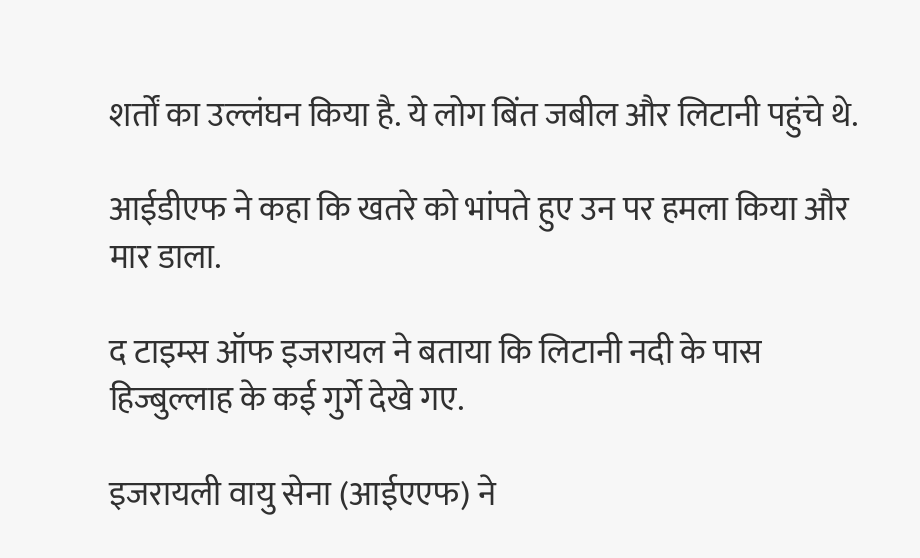शर्तों का उल्लंघन किया है. ये लोग बिंत जबील और लिटानी पहुंचे थे.

आईडीएफ ने कहा कि खतरे को भांपते हुए उन पर हमला किया और मार डाला.

द टाइम्स ऑफ इजरायल ने बताया कि लिटानी नदी के पास हिज्बुल्लाह के कई गुर्गे देखे गए.

इजरायली वायु सेना (आईएएफ) ने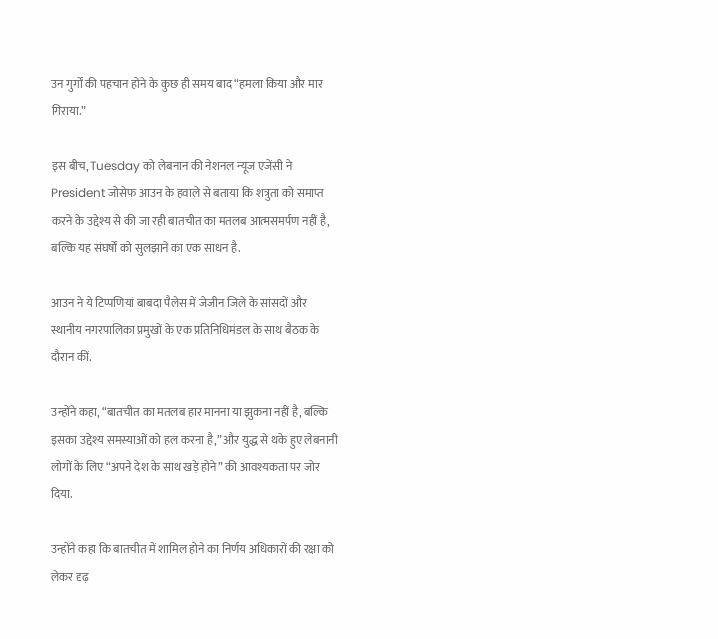उन गुर्गों की पहचान होने के कुछ ही समय बाद “हमला किया और मार गिराया.”

इस बीच, Tuesday को लेबनान की नेशनल न्यूज एजेंसी ने President जोसेफ आउन के हवाले से बताया कि शत्रुता को समाप्त करने के उद्देश्य से की जा रही बातचीत का मतलब आत्मसमर्पण नहीं है, बल्कि यह संघर्षों को सुलझाने का एक साधन है.

आउन ने ये टिप्पणियां बाबदा पैलेस में जेजीन जिले के सांसदों और स्थानीय नगरपालिका प्रमुखों के एक प्रतिनिधिमंडल के साथ बैठक के दौरान कीं.

उन्होंने कहा, “बातचीत का मतलब हार मानना या झुकना नहीं है, बल्कि इसका उद्देश्य समस्याओं को हल करना है,” और युद्ध से थके हुए लेबनानी लोगों के लिए “अपने देश के साथ खड़े होने” की आवश्यकता पर जोर दिया.

उन्होंने कहा कि बातचीत में शामिल होने का निर्णय अधिकारों की रक्षा को लेकर दृढ़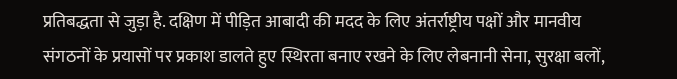प्रतिबद्धता से जुड़ा है. दक्षिण में पीड़ित आबादी की मदद के लिए अंतर्राष्ट्रीय पक्षों और मानवीय संगठनों के प्रयासों पर प्रकाश डालते हुए स्थिरता बनाए रखने के लिए लेबनानी सेना, सुरक्षा बलों,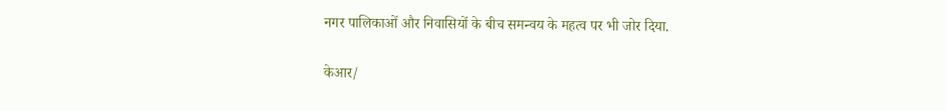नगर पालिकाओं और निवासियों के बीच समन्वय के महत्व पर भी जोर दिया.

केआर/